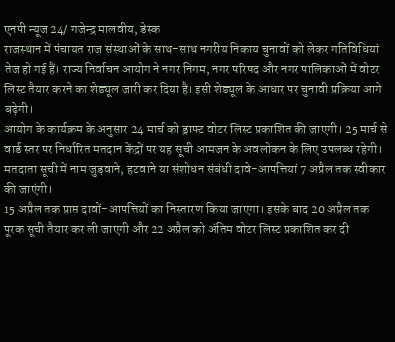एनपी न्यूज 24/ गजेन्द्र मालवीय, डेस्क
राजस्थान में पंचायत राज संस्थाओं के साथ-साथ नगरीय निकाय चुनावों को लेकर गतिविधियां तेज हो गई हैं। राज्य निर्वाचन आयोग ने नगर निगम, नगर परिषद और नगर पालिकाओं में वोटर लिस्ट तैयार करने का शेड्यूल जारी कर दिया है। इसी शेड्यूल के आधार पर चुनावी प्रक्रिया आगे बढ़ेगी।
आयोग के कार्यक्रम के अनुसार 24 मार्च को ड्राफ्ट वोटर लिस्ट प्रकाशित की जाएगी। 25 मार्च से वार्ड स्तर पर निर्धारित मतदान केंद्रों पर यह सूची आमजन के अवलोकन के लिए उपलब्ध रहेगी। मतदाता सूची में नाम जुड़वाने, हटवाने या संशोधन संबंधी दावे-आपत्तियां 7 अप्रैल तक स्वीकार की जाएंगी।
15 अप्रैल तक प्राप्त दावों-आपत्तियों का निस्तारण किया जाएगा। इसके बाद 20 अप्रैल तक पूरक सूची तैयार कर ली जाएगी और 22 अप्रैल को अंतिम वोटर लिस्ट प्रकाशित कर दी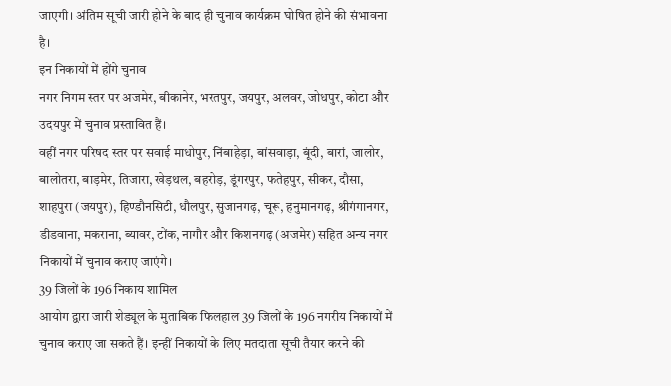जाएगी। अंतिम सूची जारी होने के बाद ही चुनाव कार्यक्रम घोषित होने की संभावना है।
इन निकायों में होंगे चुनाव
नगर निगम स्तर पर अजमेर, बीकानेर, भरतपुर, जयपुर, अलवर, जोधपुर, कोटा और उदयपुर में चुनाव प्रस्तावित हैं।
वहीं नगर परिषद स्तर पर सवाई माधोपुर, निंबाहेड़ा, बांसवाड़ा, बूंदी, बारां, जालोर, बालोतरा, बाड़मेर, तिजारा, खेड़थल, बहरोड़, डूंगरपुर, फतेहपुर, सीकर, दौसा, शाहपुरा (जयपुर), हिण्डौनसिटी, धौलपुर, सुजानगढ़, चूरू, हनुमानगढ़, श्रीगंगानगर, डीडवाना, मकराना, ब्यावर, टोंक, नागौर और किशनगढ़ (अजमेर) सहित अन्य नगर निकायों में चुनाव कराए जाएंगे।
39 जिलों के 196 निकाय शामिल
आयोग द्वारा जारी शेड्यूल के मुताबिक फिलहाल 39 जिलों के 196 नगरीय निकायों में चुनाव कराए जा सकते हैं। इन्हीं निकायों के लिए मतदाता सूची तैयार करने की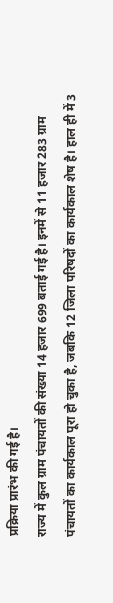प्रक्रिया प्रारंभ की गई है।
राज्य में कुल ग्राम पंचायतों की संख्या 14 हजार 699 बताई गई है। इनमें से 11 हजार 283 ग्राम पंचायतों का कार्यकाल पूरा हो चुका है, जबकि 12 जिला परिषदों का कार्यकाल शेष है। हाल ही में 3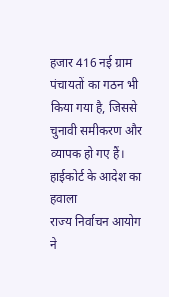हजार 416 नई ग्राम पंचायतों का गठन भी किया गया है, जिससे चुनावी समीकरण और व्यापक हो गए हैं।
हाईकोर्ट के आदेश का हवाला
राज्य निर्वाचन आयोग ने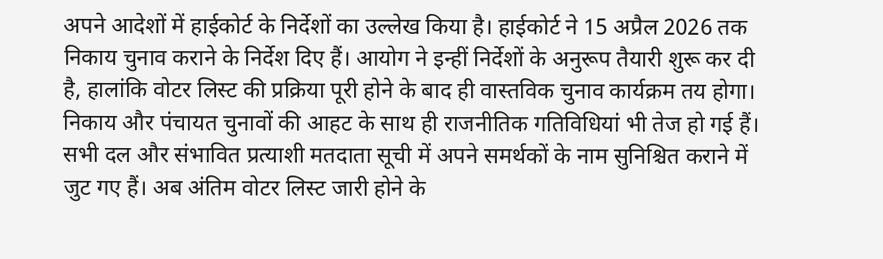अपने आदेशों में हाईकोर्ट के निर्देशों का उल्लेख किया है। हाईकोर्ट ने 15 अप्रैल 2026 तक निकाय चुनाव कराने के निर्देश दिए हैं। आयोग ने इन्हीं निर्देशों के अनुरूप तैयारी शुरू कर दी है, हालांकि वोटर लिस्ट की प्रक्रिया पूरी होने के बाद ही वास्तविक चुनाव कार्यक्रम तय होगा।
निकाय और पंचायत चुनावों की आहट के साथ ही राजनीतिक गतिविधियां भी तेज हो गई हैं। सभी दल और संभावित प्रत्याशी मतदाता सूची में अपने समर्थकों के नाम सुनिश्चित कराने में जुट गए हैं। अब अंतिम वोटर लिस्ट जारी होने के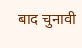बाद चुनावी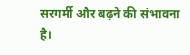सरगर्मी और बढ़ने की संभावना है।